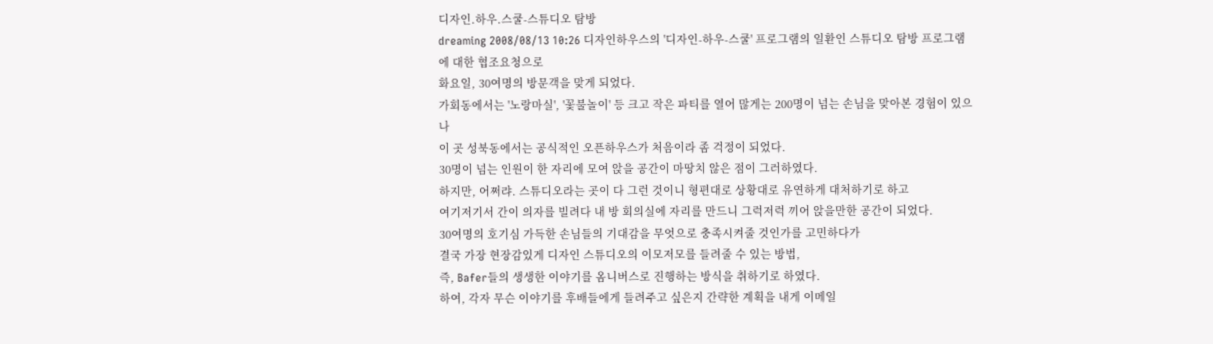디자인.하우.스쿨-스튜디오 탐방
dreaming 2008/08/13 10:26 디자인하우스의 '디자인-하우-스쿨' 프로그램의 일환인 스튜디오 탐방 프로그램에 대한 협조요청으로
화요일, 30여명의 방문객을 맞게 되었다.
가회동에서는 '노랑마실', '꽃불놀이' 등 크고 작은 파티를 열어 많게는 200명이 넘는 손님을 맞아본 경험이 있으나
이 곳 성북동에서는 공식적인 오픈하우스가 처음이라 좀 걱정이 되었다.
30명이 넘는 인원이 한 자리에 모여 앉을 공간이 마땅치 않은 점이 그러하였다.
하지만, 어쩌랴. 스튜디오라는 곳이 다 그런 것이니 형편대로 상황대로 유연하게 대처하기로 하고
여기저기서 간이 의자를 빌려다 내 방 회의실에 자리를 만드니 그럭저럭 끼어 앉을만한 공간이 되었다.
30여명의 호기심 가득한 손님들의 기대감을 무엇으로 충족시켜줄 것인가를 고민하다가
결국 가장 현장감있게 디자인 스튜디오의 이모저모를 들려줄 수 있는 방법,
즉, Bafer들의 생생한 이야기를 옴니버스로 진행하는 방식을 취하기로 하였다.
하여, 각자 무슨 이야기를 후배들에게 들려주고 싶은지 간략한 계획을 내게 이메일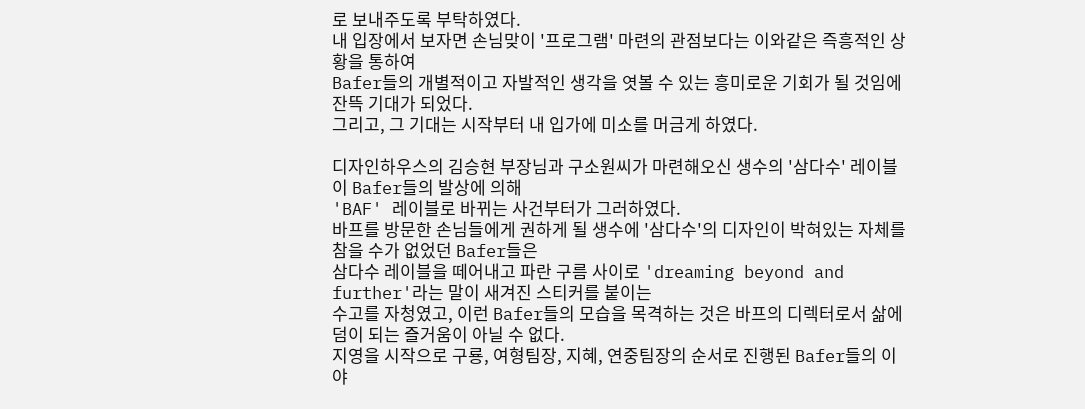로 보내주도록 부탁하였다.
내 입장에서 보자면 손님맞이 '프로그램' 마련의 관점보다는 이와같은 즉흥적인 상황을 통하여
Bafer들의 개별적이고 자발적인 생각을 엿볼 수 있는 흥미로운 기회가 될 것임에 잔뜩 기대가 되었다.
그리고, 그 기대는 시작부터 내 입가에 미소를 머금게 하였다.

디자인하우스의 김승현 부장님과 구소원씨가 마련해오신 생수의 '삼다수' 레이블이 Bafer들의 발상에 의해
'BAF' 레이블로 바뀌는 사건부터가 그러하였다.
바프를 방문한 손님들에게 권하게 될 생수에 '삼다수'의 디자인이 박혀있는 자체를 참을 수가 없었던 Bafer들은
삼다수 레이블을 떼어내고 파란 구름 사이로 'dreaming beyond and further'라는 말이 새겨진 스티커를 붙이는
수고를 자청였고, 이런 Bafer들의 모습을 목격하는 것은 바프의 디렉터로서 삶에 덤이 되는 즐거움이 아닐 수 없다.
지영을 시작으로 구룡, 여형팀장, 지혜, 연중팀장의 순서로 진행된 Bafer들의 이야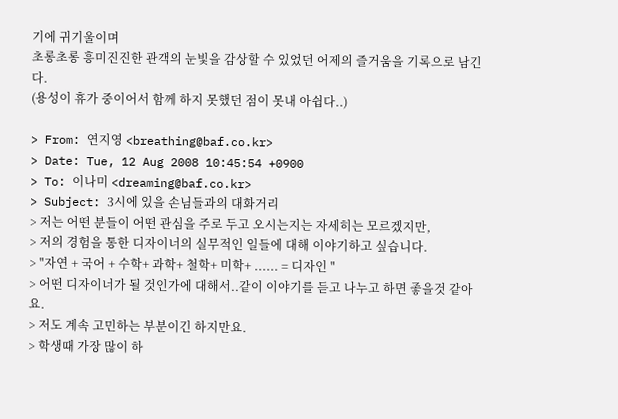기에 귀기울이며
초롱초롱 흥미진진한 관객의 눈빛을 감상할 수 있었던 어제의 즐거움을 기록으로 남긴다.
(용성이 휴가 중이어서 함께 하지 못했던 점이 못내 아쉽다..)

> From: 연지영 <breathing@baf.co.kr>
> Date: Tue, 12 Aug 2008 10:45:54 +0900
> To: 이나미 <dreaming@baf.co.kr>
> Subject: 3시에 있을 손님들과의 대화거리
> 저는 어떤 분들이 어떤 관심을 주로 두고 오시는지는 자세히는 모르겠지만,
> 저의 경험을 통한 디자이너의 실무적인 일들에 대해 이야기하고 싶습니다.
> "자연 + 국어 + 수학+ 과학+ 철학+ 미학+ ...... = 디자인 "
> 어떤 디자이너가 될 것인가에 대해서..같이 이야기를 듣고 나누고 하면 좋을것 같아요.
> 저도 계속 고민하는 부분이긴 하지만요.
> 학생때 가장 많이 하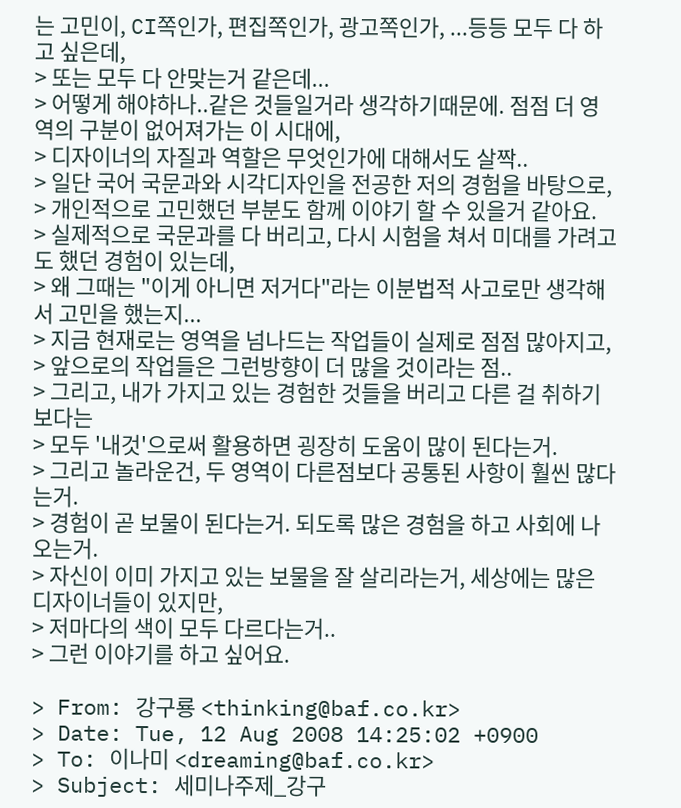는 고민이, CI쪽인가, 편집쪽인가, 광고쪽인가, ...등등 모두 다 하고 싶은데,
> 또는 모두 다 안맞는거 같은데...
> 어떻게 해야하나..같은 것들일거라 생각하기때문에. 점점 더 영역의 구분이 없어져가는 이 시대에,
> 디자이너의 자질과 역할은 무엇인가에 대해서도 살짝..
> 일단 국어 국문과와 시각디자인을 전공한 저의 경험을 바탕으로,
> 개인적으로 고민했던 부분도 함께 이야기 할 수 있을거 같아요.
> 실제적으로 국문과를 다 버리고, 다시 시험을 쳐서 미대를 가려고도 했던 경험이 있는데,
> 왜 그때는 "이게 아니면 저거다"라는 이분법적 사고로만 생각해서 고민을 했는지...
> 지금 현재로는 영역을 넘나드는 작업들이 실제로 점점 많아지고,
> 앞으로의 작업들은 그런방향이 더 많을 것이라는 점..
> 그리고, 내가 가지고 있는 경험한 것들을 버리고 다른 걸 취하기보다는
> 모두 '내것'으로써 활용하면 굉장히 도움이 많이 된다는거.
> 그리고 놀라운건, 두 영역이 다른점보다 공통된 사항이 훨씬 많다는거.
> 경험이 곧 보물이 된다는거. 되도록 많은 경험을 하고 사회에 나오는거.
> 자신이 이미 가지고 있는 보물을 잘 살리라는거, 세상에는 많은 디자이너들이 있지만,
> 저마다의 색이 모두 다르다는거..
> 그런 이야기를 하고 싶어요.

> From: 강구룡 <thinking@baf.co.kr>
> Date: Tue, 12 Aug 2008 14:25:02 +0900
> To: 이나미 <dreaming@baf.co.kr>
> Subject: 세미나주제_강구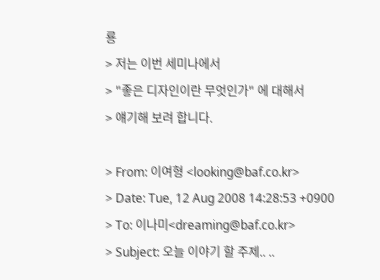룡
> 저는 이번 세미나에서
> "좋은 디자인이란 무엇인가" 에 대해서
> 얘기해 보려 합니다.

> From: 이여형 <looking@baf.co.kr>
> Date: Tue, 12 Aug 2008 14:28:53 +0900
> To: 이나미<dreaming@baf.co.kr>
> Subject: 오늘 이야기 할 주제.. ..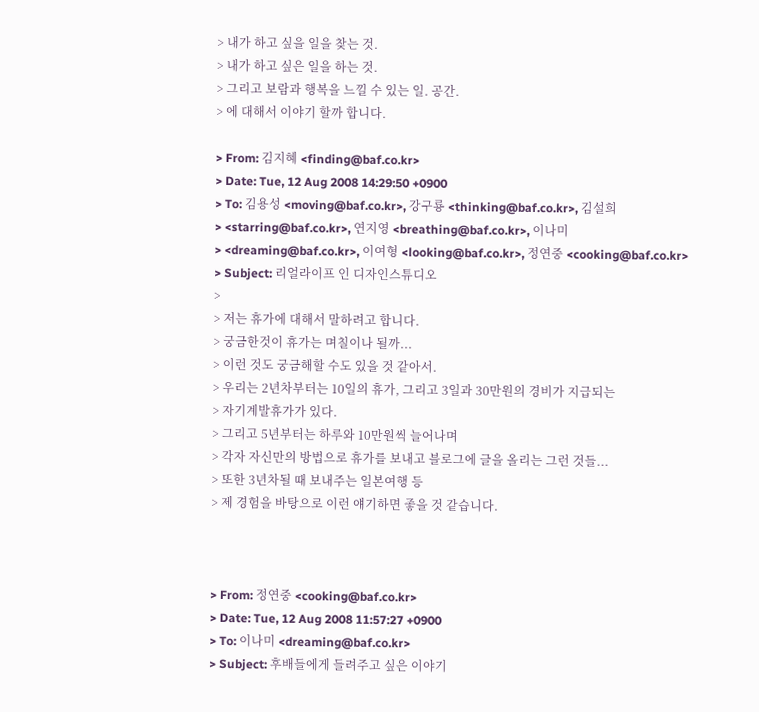> 내가 하고 싶을 일을 찾는 것.
> 내가 하고 싶은 일을 하는 것.
> 그리고 보람과 행복을 느낄 수 있는 일. 공간.
> 에 대해서 이야기 할까 합니다.

> From: 김지혜 <finding@baf.co.kr>
> Date: Tue, 12 Aug 2008 14:29:50 +0900
> To: 김용성 <moving@baf.co.kr>, 강구룡 <thinking@baf.co.kr>, 김설희
> <starring@baf.co.kr>, 연지영 <breathing@baf.co.kr>, 이나미
> <dreaming@baf.co.kr>, 이여형 <looking@baf.co.kr>, 정연중 <cooking@baf.co.kr>
> Subject: 리얼라이프 인 디자인스튜디오
>
> 저는 휴가에 대해서 말하려고 합니다.
> 궁금한것이 휴가는 며칠이나 될까...
> 이런 것도 궁금해할 수도 있을 것 같아서.
> 우리는 2년차부터는 10일의 휴가, 그리고 3일과 30만원의 경비가 지급되는
> 자기계발휴가가 있다.
> 그리고 5년부터는 하루와 10만원씩 늘어나며
> 각자 자신만의 방법으로 휴가를 보내고 블로그에 글을 올리는 그런 것들...
> 또한 3년차될 때 보내주는 일본여행 등
> 제 경험을 바탕으로 이런 얘기하면 좋을 것 같습니다.



> From: 정연중 <cooking@baf.co.kr>
> Date: Tue, 12 Aug 2008 11:57:27 +0900
> To: 이나미 <dreaming@baf.co.kr>
> Subject: 후배들에게 들려주고 싶은 이야기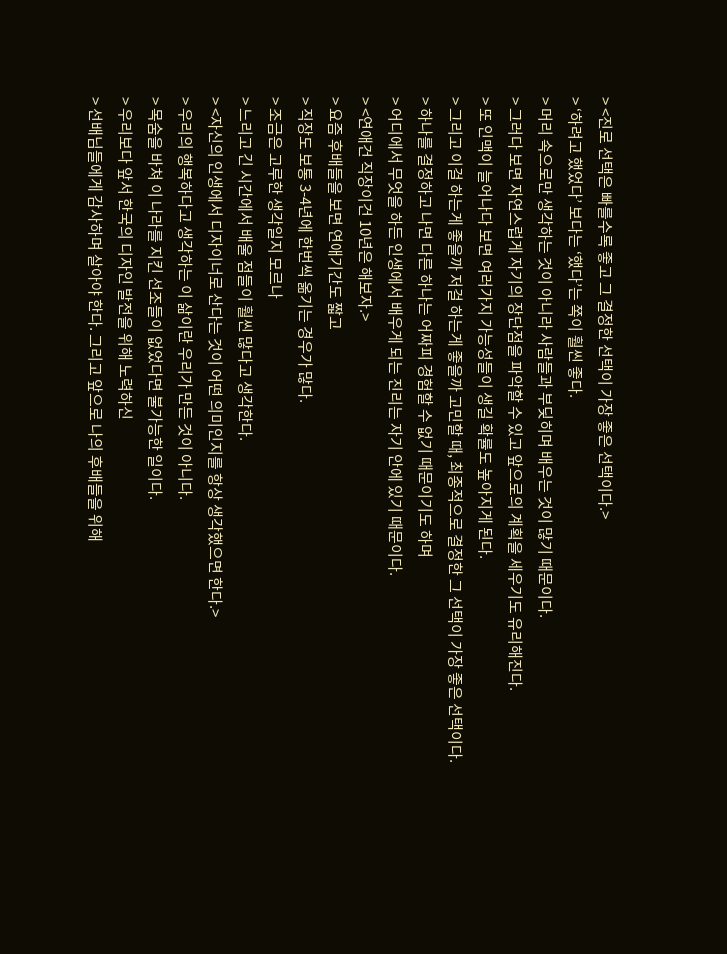> <진로 선택은 빠를수록 좋고 그 결정한 선택이 가장 좋은 선택이다.>
> ‘하려고 했었다’ 보다는 ‘했다’는 쪽이 훨씬 좋다.
> 머리 속으로만 생각하는 것이 아니라 사람들과 부딪히며 배우는 것이 많기 때문이다.
> 그러다 보면 자연스럽게 자기의 장단점을 파악할 수 있고 앞으로의 계획을 세우기도 유리해진다.
> 또 인맥이 늘어나다 보면 여러가지 가능성들이 생길 확률도 높아지게 된다.
> 그리고 이걸 하는게 좋을까 저걸 하는게 좋을까 고민할 때, 최종적으로 결정한 그 선택이 가장 좋은 선택이다.
> 하나를 결정하고 나면 다른 하나는 어짜피 경험할 수 없기 때문이기도 하며
> 어디에서 무엇을 하든 인생에서 배우게 되는 진리는 자기 안에 있기 때문이다.
> <연애건 직장이건 10년은 해보자.>
> 요즘 후배들을 보면 연애기간도 짧고
> 직장도 보통 3-4년에 한번씩 옮기는 경우가 많다.
> 조금은 고루한 생각일지 모르나
> 느리고 긴 시간에서 배울 점들이 훨씬 많다고 생각한다.
> <자신의 인생에서 디자이너로 산다는 것이 어떤 의미인지를 항상 생각했으면 한다.>
> 우리의 행복하다고 생각하는 이 삶이란 우리가 만든 것이 아니다.
> 목숨을 바쳐 이 나라를 지킨 선조들이 없었다면 불가능한 일이다.
> 우리보다 앞서 한국의 디자인 발전을 위해 노력하신
> 선배님들에게 감사하며 살아야 한다. 그리고 앞으로 나의 후배들을 위해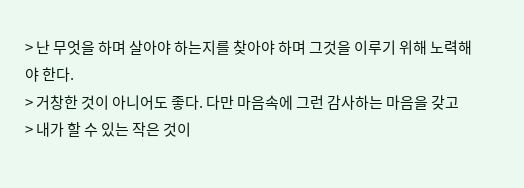> 난 무엇을 하며 살아야 하는지를 찾아야 하며 그것을 이루기 위해 노력해야 한다.
> 거창한 것이 아니어도 좋다. 다만 마음속에 그런 감사하는 마음을 갖고
> 내가 할 수 있는 작은 것이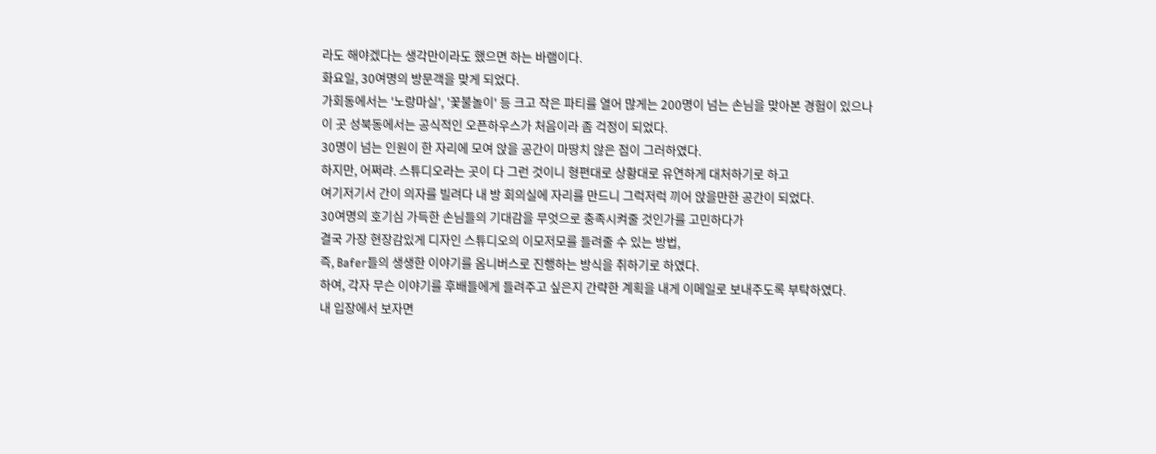라도 해야겠다는 생각만이라도 했으면 하는 바램이다.
화요일, 30여명의 방문객을 맞게 되었다.
가회동에서는 '노랑마실', '꽃불놀이' 등 크고 작은 파티를 열어 많게는 200명이 넘는 손님을 맞아본 경험이 있으나
이 곳 성북동에서는 공식적인 오픈하우스가 처음이라 좀 걱정이 되었다.
30명이 넘는 인원이 한 자리에 모여 앉을 공간이 마땅치 않은 점이 그러하였다.
하지만, 어쩌랴. 스튜디오라는 곳이 다 그런 것이니 형편대로 상황대로 유연하게 대처하기로 하고
여기저기서 간이 의자를 빌려다 내 방 회의실에 자리를 만드니 그럭저럭 끼어 앉을만한 공간이 되었다.
30여명의 호기심 가득한 손님들의 기대감을 무엇으로 충족시켜줄 것인가를 고민하다가
결국 가장 현장감있게 디자인 스튜디오의 이모저모를 들려줄 수 있는 방법,
즉, Bafer들의 생생한 이야기를 옴니버스로 진행하는 방식을 취하기로 하였다.
하여, 각자 무슨 이야기를 후배들에게 들려주고 싶은지 간략한 계획을 내게 이메일로 보내주도록 부탁하였다.
내 입장에서 보자면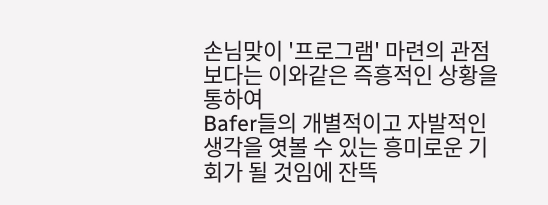손님맞이 '프로그램' 마련의 관점보다는 이와같은 즉흥적인 상황을 통하여
Bafer들의 개별적이고 자발적인 생각을 엿볼 수 있는 흥미로운 기회가 될 것임에 잔뜩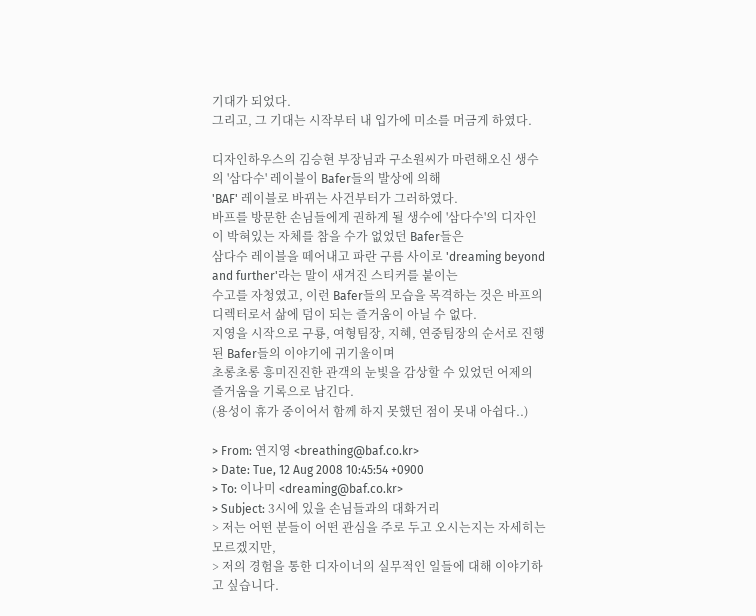기대가 되었다.
그리고, 그 기대는 시작부터 내 입가에 미소를 머금게 하였다.

디자인하우스의 김승현 부장님과 구소원씨가 마련해오신 생수의 '삼다수' 레이블이 Bafer들의 발상에 의해
'BAF' 레이블로 바뀌는 사건부터가 그러하였다.
바프를 방문한 손님들에게 권하게 될 생수에 '삼다수'의 디자인이 박혀있는 자체를 참을 수가 없었던 Bafer들은
삼다수 레이블을 떼어내고 파란 구름 사이로 'dreaming beyond and further'라는 말이 새겨진 스티커를 붙이는
수고를 자청였고, 이런 Bafer들의 모습을 목격하는 것은 바프의 디렉터로서 삶에 덤이 되는 즐거움이 아닐 수 없다.
지영을 시작으로 구룡, 여형팀장, 지혜, 연중팀장의 순서로 진행된 Bafer들의 이야기에 귀기울이며
초롱초롱 흥미진진한 관객의 눈빛을 감상할 수 있었던 어제의 즐거움을 기록으로 남긴다.
(용성이 휴가 중이어서 함께 하지 못했던 점이 못내 아쉽다..)

> From: 연지영 <breathing@baf.co.kr>
> Date: Tue, 12 Aug 2008 10:45:54 +0900
> To: 이나미 <dreaming@baf.co.kr>
> Subject: 3시에 있을 손님들과의 대화거리
> 저는 어떤 분들이 어떤 관심을 주로 두고 오시는지는 자세히는 모르겠지만,
> 저의 경험을 통한 디자이너의 실무적인 일들에 대해 이야기하고 싶습니다.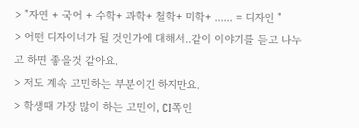> "자연 + 국어 + 수학+ 과학+ 철학+ 미학+ ...... = 디자인 "
> 어떤 디자이너가 될 것인가에 대해서..같이 이야기를 듣고 나누고 하면 좋을것 같아요.
> 저도 계속 고민하는 부분이긴 하지만요.
> 학생때 가장 많이 하는 고민이, CI쪽인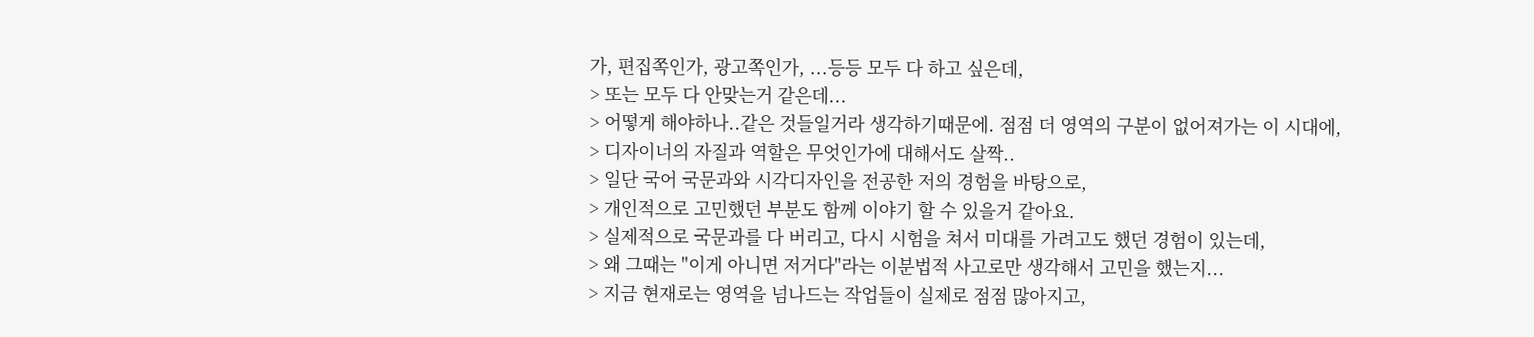가, 편집쪽인가, 광고쪽인가, ...등등 모두 다 하고 싶은데,
> 또는 모두 다 안맞는거 같은데...
> 어떻게 해야하나..같은 것들일거라 생각하기때문에. 점점 더 영역의 구분이 없어져가는 이 시대에,
> 디자이너의 자질과 역할은 무엇인가에 대해서도 살짝..
> 일단 국어 국문과와 시각디자인을 전공한 저의 경험을 바탕으로,
> 개인적으로 고민했던 부분도 함께 이야기 할 수 있을거 같아요.
> 실제적으로 국문과를 다 버리고, 다시 시험을 쳐서 미대를 가려고도 했던 경험이 있는데,
> 왜 그때는 "이게 아니면 저거다"라는 이분법적 사고로만 생각해서 고민을 했는지...
> 지금 현재로는 영역을 넘나드는 작업들이 실제로 점점 많아지고,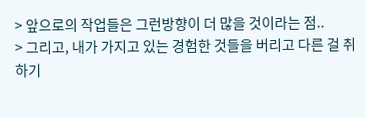> 앞으로의 작업들은 그런방향이 더 많을 것이라는 점..
> 그리고, 내가 가지고 있는 경험한 것들을 버리고 다른 걸 취하기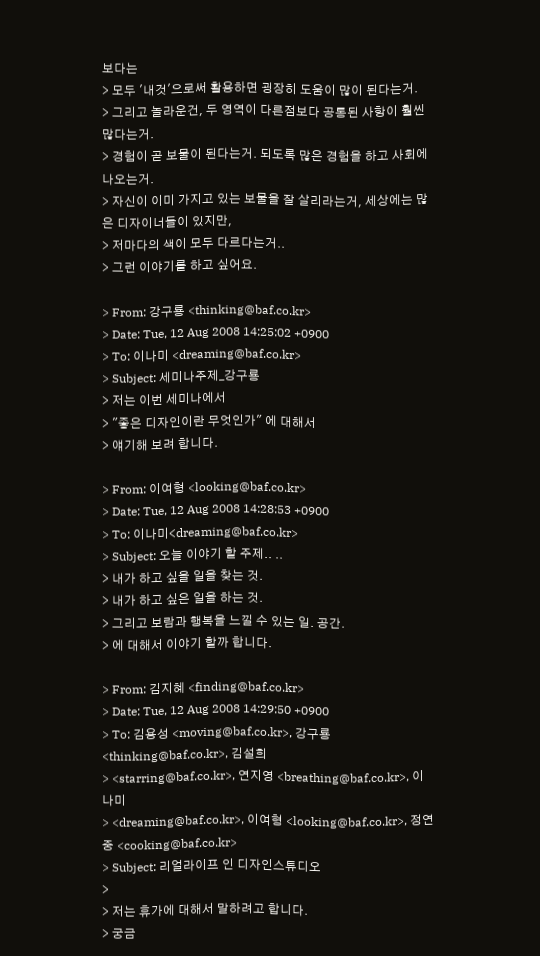보다는
> 모두 '내것'으로써 활용하면 굉장히 도움이 많이 된다는거.
> 그리고 놀라운건, 두 영역이 다른점보다 공통된 사항이 훨씬 많다는거.
> 경험이 곧 보물이 된다는거. 되도록 많은 경험을 하고 사회에 나오는거.
> 자신이 이미 가지고 있는 보물을 잘 살리라는거, 세상에는 많은 디자이너들이 있지만,
> 저마다의 색이 모두 다르다는거..
> 그런 이야기를 하고 싶어요.

> From: 강구룡 <thinking@baf.co.kr>
> Date: Tue, 12 Aug 2008 14:25:02 +0900
> To: 이나미 <dreaming@baf.co.kr>
> Subject: 세미나주제_강구룡
> 저는 이번 세미나에서
> "좋은 디자인이란 무엇인가" 에 대해서
> 얘기해 보려 합니다.

> From: 이여형 <looking@baf.co.kr>
> Date: Tue, 12 Aug 2008 14:28:53 +0900
> To: 이나미<dreaming@baf.co.kr>
> Subject: 오늘 이야기 할 주제.. ..
> 내가 하고 싶을 일을 찾는 것.
> 내가 하고 싶은 일을 하는 것.
> 그리고 보람과 행복을 느낄 수 있는 일. 공간.
> 에 대해서 이야기 할까 합니다.

> From: 김지혜 <finding@baf.co.kr>
> Date: Tue, 12 Aug 2008 14:29:50 +0900
> To: 김용성 <moving@baf.co.kr>, 강구룡 <thinking@baf.co.kr>, 김설희
> <starring@baf.co.kr>, 연지영 <breathing@baf.co.kr>, 이나미
> <dreaming@baf.co.kr>, 이여형 <looking@baf.co.kr>, 정연중 <cooking@baf.co.kr>
> Subject: 리얼라이프 인 디자인스튜디오
>
> 저는 휴가에 대해서 말하려고 합니다.
> 궁금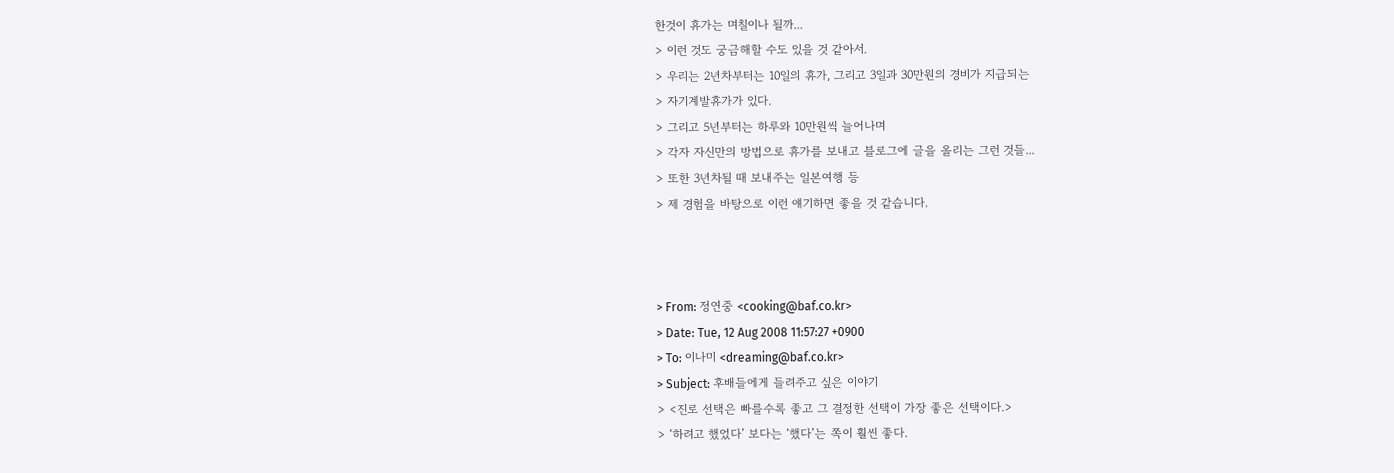한것이 휴가는 며칠이나 될까...
> 이런 것도 궁금해할 수도 있을 것 같아서.
> 우리는 2년차부터는 10일의 휴가, 그리고 3일과 30만원의 경비가 지급되는
> 자기계발휴가가 있다.
> 그리고 5년부터는 하루와 10만원씩 늘어나며
> 각자 자신만의 방법으로 휴가를 보내고 블로그에 글을 올리는 그런 것들...
> 또한 3년차될 때 보내주는 일본여행 등
> 제 경험을 바탕으로 이런 얘기하면 좋을 것 같습니다.



> From: 정연중 <cooking@baf.co.kr>
> Date: Tue, 12 Aug 2008 11:57:27 +0900
> To: 이나미 <dreaming@baf.co.kr>
> Subject: 후배들에게 들려주고 싶은 이야기
> <진로 선택은 빠를수록 좋고 그 결정한 선택이 가장 좋은 선택이다.>
> ‘하려고 했었다’ 보다는 ‘했다’는 쪽이 훨씬 좋다.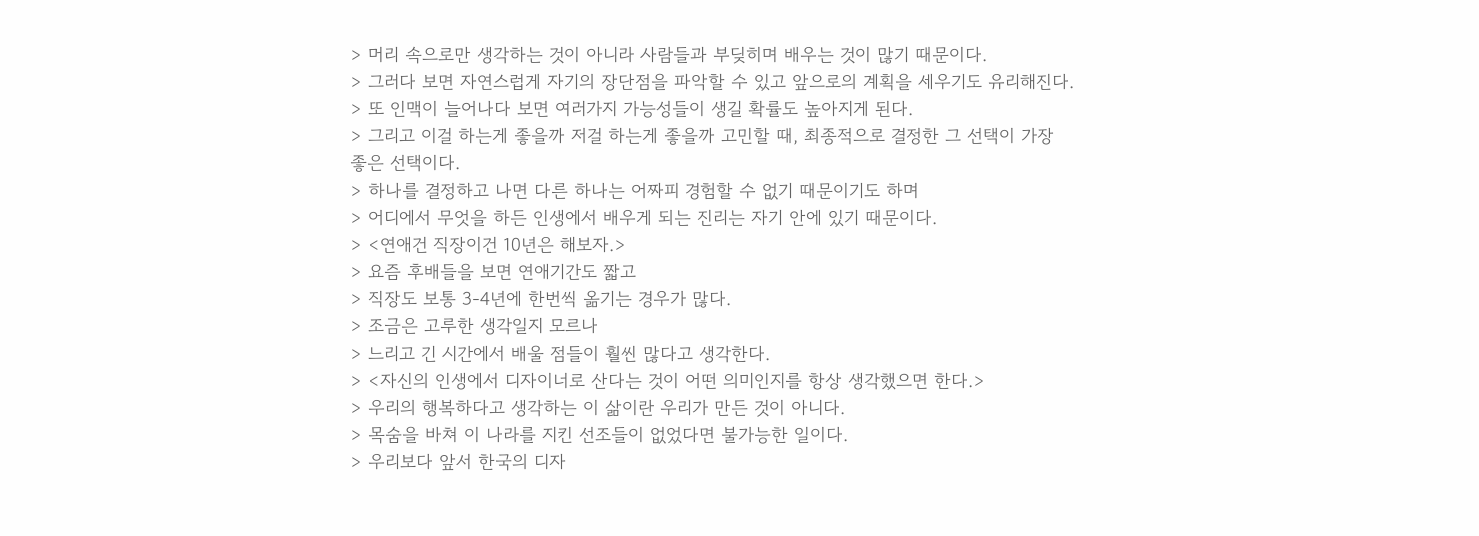> 머리 속으로만 생각하는 것이 아니라 사람들과 부딪히며 배우는 것이 많기 때문이다.
> 그러다 보면 자연스럽게 자기의 장단점을 파악할 수 있고 앞으로의 계획을 세우기도 유리해진다.
> 또 인맥이 늘어나다 보면 여러가지 가능성들이 생길 확률도 높아지게 된다.
> 그리고 이걸 하는게 좋을까 저걸 하는게 좋을까 고민할 때, 최종적으로 결정한 그 선택이 가장 좋은 선택이다.
> 하나를 결정하고 나면 다른 하나는 어짜피 경험할 수 없기 때문이기도 하며
> 어디에서 무엇을 하든 인생에서 배우게 되는 진리는 자기 안에 있기 때문이다.
> <연애건 직장이건 10년은 해보자.>
> 요즘 후배들을 보면 연애기간도 짧고
> 직장도 보통 3-4년에 한번씩 옮기는 경우가 많다.
> 조금은 고루한 생각일지 모르나
> 느리고 긴 시간에서 배울 점들이 훨씬 많다고 생각한다.
> <자신의 인생에서 디자이너로 산다는 것이 어떤 의미인지를 항상 생각했으면 한다.>
> 우리의 행복하다고 생각하는 이 삶이란 우리가 만든 것이 아니다.
> 목숨을 바쳐 이 나라를 지킨 선조들이 없었다면 불가능한 일이다.
> 우리보다 앞서 한국의 디자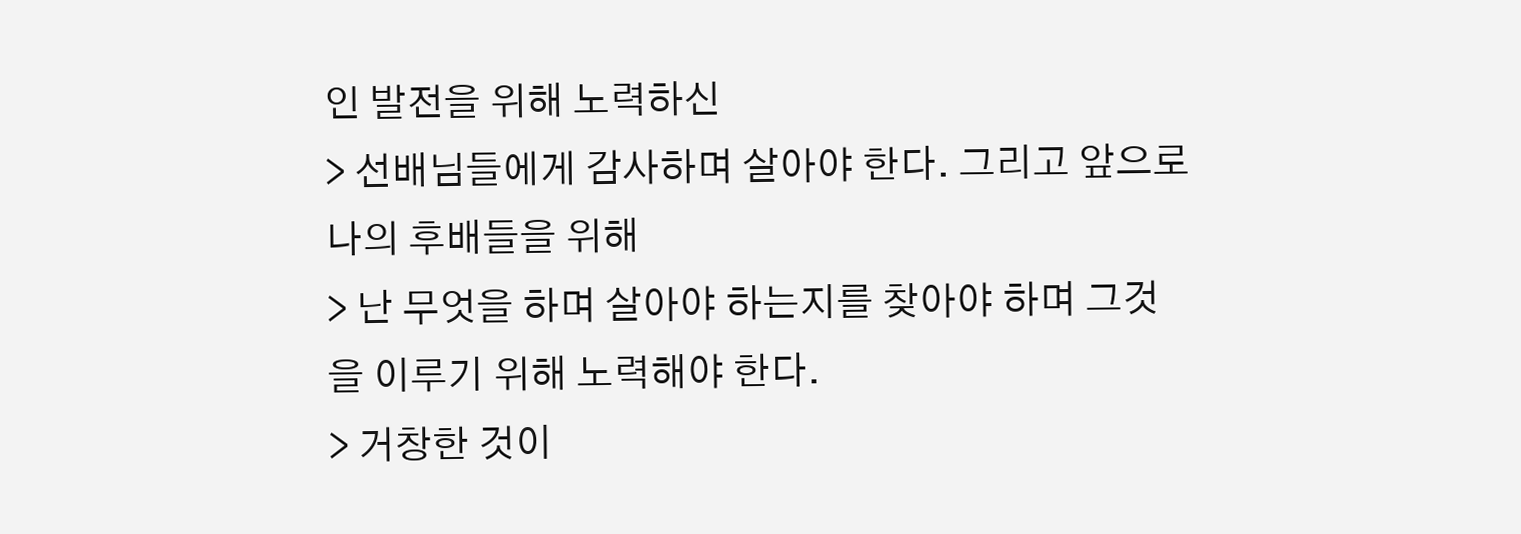인 발전을 위해 노력하신
> 선배님들에게 감사하며 살아야 한다. 그리고 앞으로 나의 후배들을 위해
> 난 무엇을 하며 살아야 하는지를 찾아야 하며 그것을 이루기 위해 노력해야 한다.
> 거창한 것이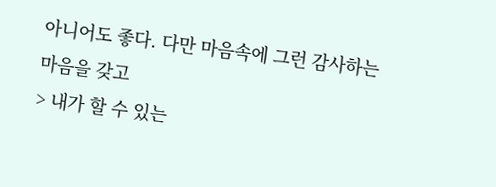아니어도 좋다. 다만 마음속에 그런 감사하는 마음을 갖고
> 내가 할 수 있는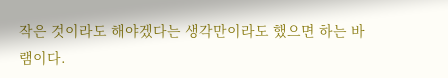작은 것이라도 해야겠다는 생각만이라도 했으면 하는 바램이다.